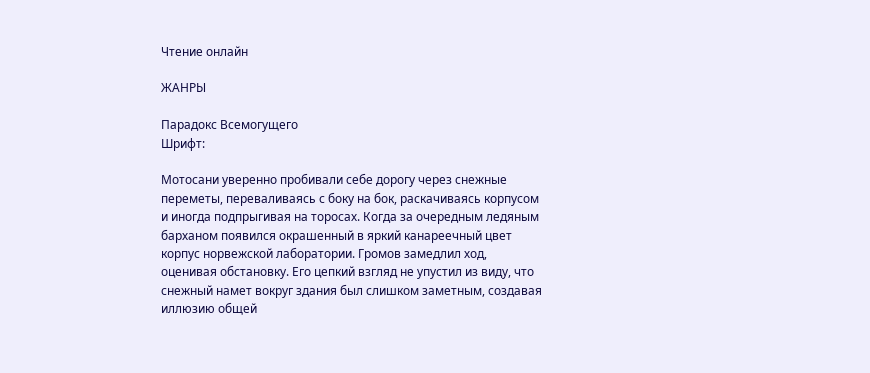Чтение онлайн

ЖАНРЫ

Парадокс Всемогущего
Шрифт:

Мотосани уверенно пробивали себе дорогу через снежные переметы, переваливаясь с боку на бок, раскачиваясь корпусом и иногда подпрыгивая на торосах. Когда за очередным ледяным барханом появился окрашенный в яркий канареечный цвет корпус норвежской лаборатории. Громов замедлил ход, оценивая обстановку. Его цепкий взгляд не упустил из виду, что снежный намет вокруг здания был слишком заметным, создавая иллюзию общей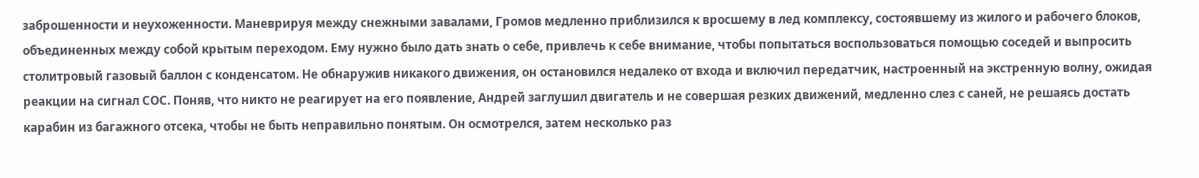заброшенности и неухоженности. Маневрируя между снежными завалами, Громов медленно приблизился к вросшему в лед комплексу, состоявшему из жилого и рабочего блоков, объединенных между собой крытым переходом. Ему нужно было дать знать о себе, привлечь к себе внимание, чтобы попытаться воспользоваться помощью соседей и выпросить столитровый газовый баллон с конденсатом. Не обнаружив никакого движения, он остановился недалеко от входа и включил передатчик, настроенный на экстренную волну, ожидая реакции на сигнал СОС. Поняв, что никто не реагирует на его появление, Андрей заглушил двигатель и не совершая резких движений, медленно слез с саней, не решаясь достать карабин из багажного отсека, чтобы не быть неправильно понятым. Он осмотрелся, затем несколько раз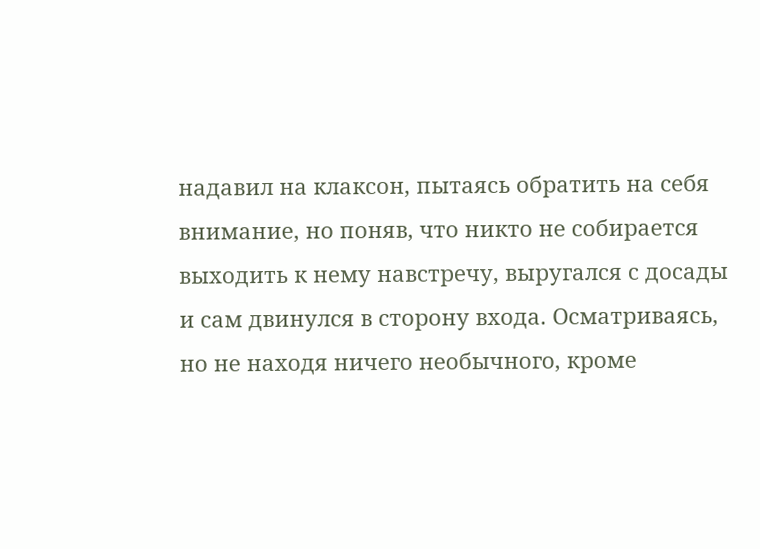надавил на клаксон, пытаясь обратить на себя внимание, но поняв, что никто не собирается выходить к нему навстречу, выругался с досады и сам двинулся в сторону входа. Осматриваясь, но не находя ничего необычного, кроме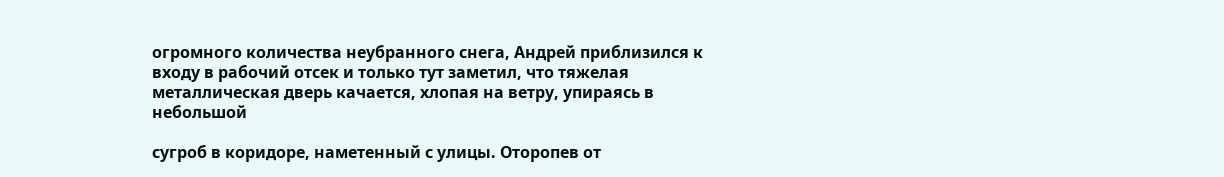огромного количества неубранного снега, Андрей приблизился к входу в рабочий отсек и только тут заметил, что тяжелая металлическая дверь качается, хлопая на ветру, упираясь в небольшой

сугроб в коридоре, наметенный с улицы. Оторопев от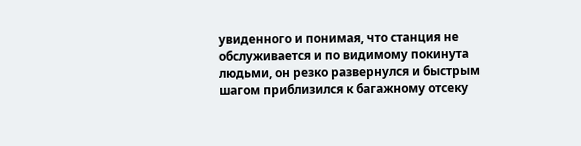увиденного и понимая, что станция не обслуживается и по видимому покинута людьми, он резко развернулся и быстрым шагом приблизился к багажному отсеку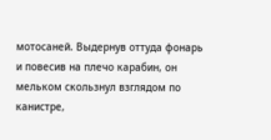мотосаней. Выдернув оттуда фонарь и повесив на плечо карабин, он мельком скользнул взглядом по канистре,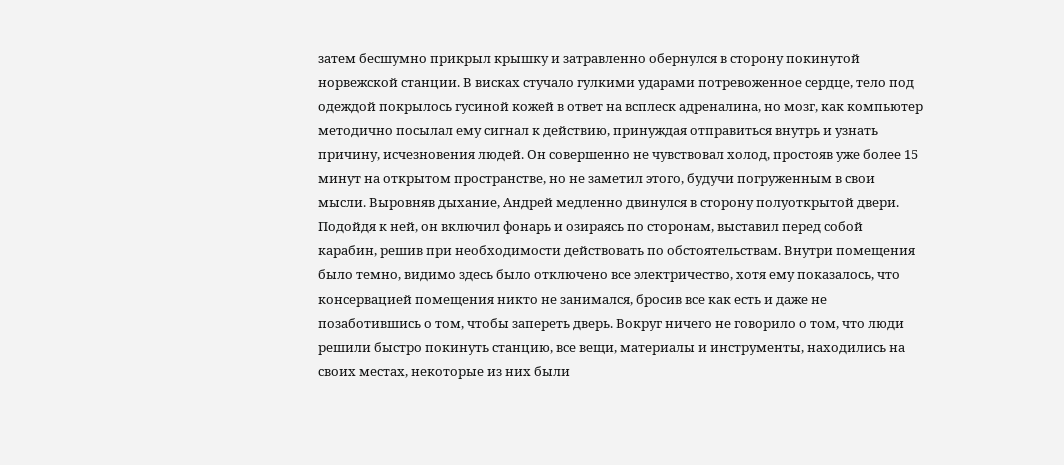затем бесшумно прикрыл крышку и затравленно обернулся в сторону покинутой норвежской станции. В висках стучало гулкими ударами потревоженное сердце, тело под одеждой покрылось гусиной кожей в ответ на всплеск адреналина, но мозг, как компьютер методично посылал ему сигнал к действию, принуждая отправиться внутрь и узнать причину, исчезновения людей. Он совершенно не чувствовал холод, простояв уже более 15 минут на открытом пространстве, но не заметил этого, будучи погруженным в свои мысли. Выровняв дыхание, Андрей медленно двинулся в сторону полуоткрытой двери. Подойдя к ней, он включил фонарь и озираясь по сторонам, выставил перед собой карабин, решив при необходимости действовать по обстоятельствам. Внутри помещения было темно, видимо здесь было отключено все электричество, хотя ему показалось, что консервацией помещения никто не занимался, бросив все как есть и даже не позаботившись о том, чтобы запереть дверь. Вокруг ничего не говорило о том, что люди решили быстро покинуть станцию, все вещи, материалы и инструменты, находились на своих местах, некоторые из них были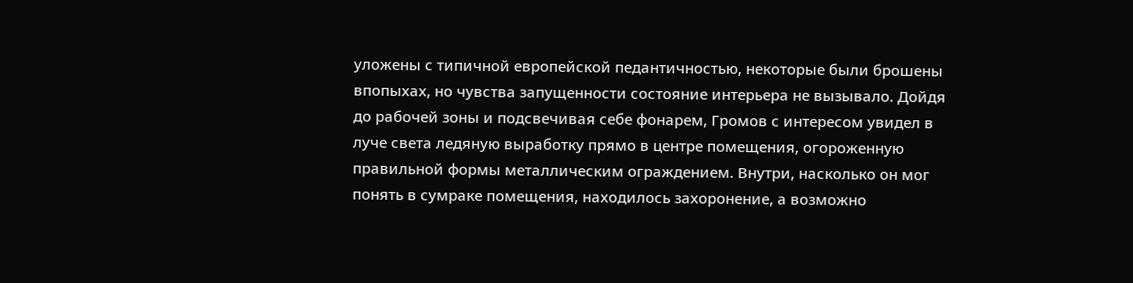уложены с типичной европейской педантичностью, некоторые были брошены впопыхах, но чувства запущенности состояние интерьера не вызывало. Дойдя до рабочей зоны и подсвечивая себе фонарем, Громов с интересом увидел в луче света ледяную выработку прямо в центре помещения, огороженную правильной формы металлическим ограждением. Внутри, насколько он мог понять в сумраке помещения, находилось захоронение, а возможно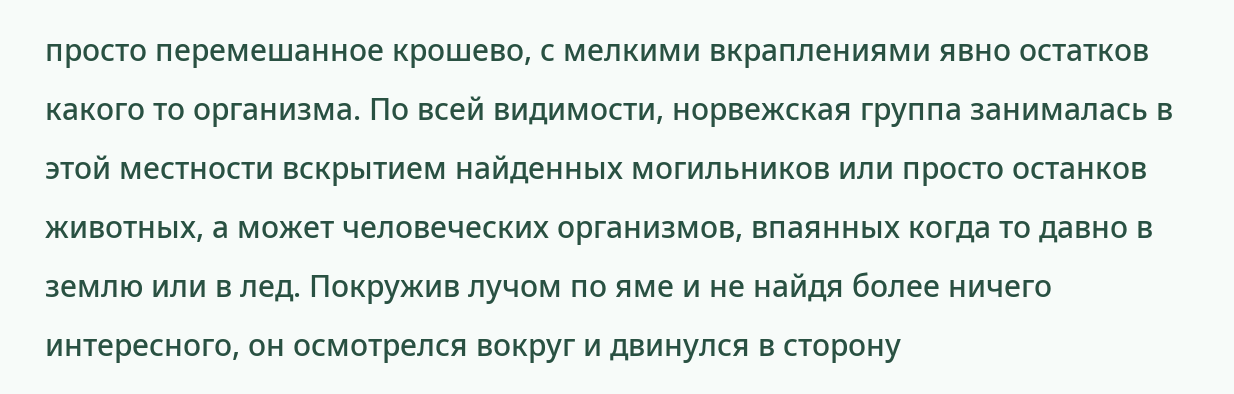просто перемешанное крошево, с мелкими вкраплениями явно остатков какого то организма. По всей видимости, норвежская группа занималась в этой местности вскрытием найденных могильников или просто останков животных, а может человеческих организмов, впаянных когда то давно в землю или в лед. Покружив лучом по яме и не найдя более ничего интересного, он осмотрелся вокруг и двинулся в сторону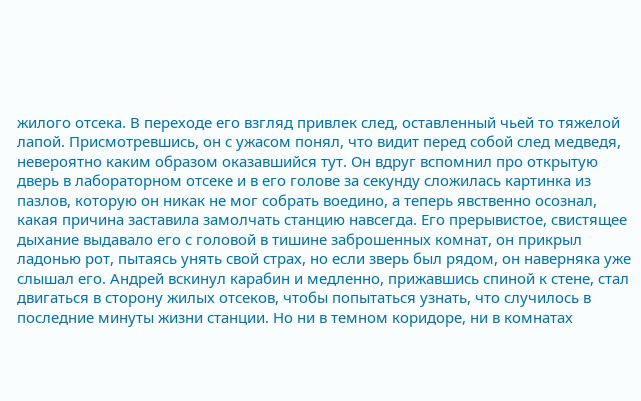жилого отсека. В переходе его взгляд привлек след, оставленный чьей то тяжелой лапой. Присмотревшись, он с ужасом понял, что видит перед собой след медведя, невероятно каким образом оказавшийся тут. Он вдруг вспомнил про открытую дверь в лабораторном отсеке и в его голове за секунду сложилась картинка из пазлов, которую он никак не мог собрать воедино, а теперь явственно осознал, какая причина заставила замолчать станцию навсегда. Его прерывистое, свистящее дыхание выдавало его с головой в тишине заброшенных комнат, он прикрыл ладонью рот, пытаясь унять свой страх, но если зверь был рядом, он наверняка уже слышал его. Андрей вскинул карабин и медленно, прижавшись спиной к стене, стал двигаться в сторону жилых отсеков, чтобы попытаться узнать, что случилось в последние минуты жизни станции. Но ни в темном коридоре, ни в комнатах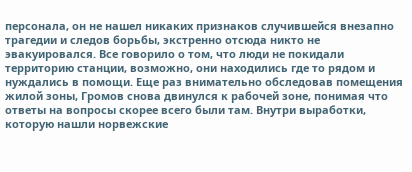персонала, он не нашел никаких признаков случившейся внезапно трагедии и следов борьбы, экстренно отсюда никто не эвакуировался. Все говорило о том, что люди не покидали территорию станции, возможно, они находились где то рядом и нуждались в помощи. Еще раз внимательно обследовав помещения жилой зоны, Громов снова двинулся к рабочей зоне, понимая что ответы на вопросы скорее всего были там. Внутри выработки, которую нашли норвежские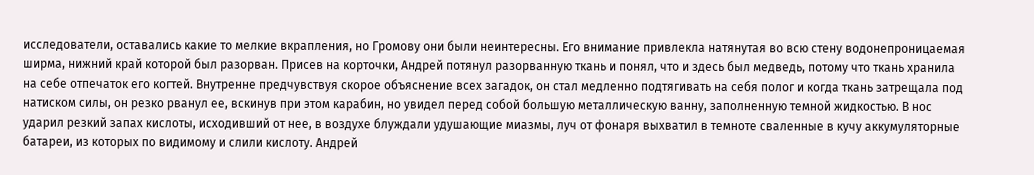исследователи, оставались какие то мелкие вкрапления, но Громову они были неинтересны. Его внимание привлекла натянутая во всю стену водонепроницаемая ширма, нижний край которой был разорван. Присев на корточки, Андрей потянул разорванную ткань и понял, что и здесь был медведь, потому что ткань хранила на себе отпечаток его когтей. Внутренне предчувствуя скорое объяснение всех загадок, он стал медленно подтягивать на себя полог и когда ткань затрещала под натиском силы, он резко рванул ее, вскинув при этом карабин, но увидел перед собой большую металлическую ванну, заполненную темной жидкостью. В нос ударил резкий запах кислоты, исходивший от нее, в воздухе блуждали удушающие миазмы, луч от фонаря выхватил в темноте сваленные в кучу аккумуляторные батареи, из которых по видимому и слили кислоту. Андрей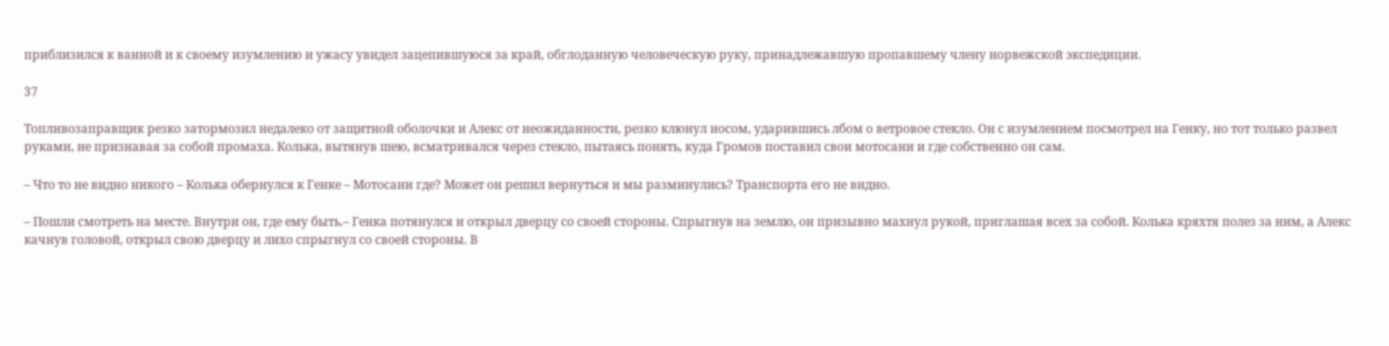приблизился к ванной и к своему изумлению и ужасу увидел зацепившуюся за край, обглоданную человеческую руку, принадлежавшую пропавшему члену норвежской экспедиции.

37

Топливозаправщик резко затормозил недалеко от защитной оболочки и Алекс от неожиданности, резко клюнул носом, ударившись лбом о ветровое стекло. Он с изумлением посмотрел на Генку, но тот только развел руками, не признавая за собой промаха. Колька, вытянув шею, всматривался через стекло, пытаясь понять, куда Громов поставил свои мотосани и где собственно он сам.

– Что то не видно никого – Колька обернулся к Генке – Мотосани где? Может он решил вернуться и мы разминулись? Транспорта его не видно.

– Пошли смотреть на месте. Внутри он, где ему быть.– Генка потянулся и открыл дверцу со своей стороны. Спрыгнув на землю, он призывно махнул рукой, приглашая всех за собой. Колька кряхтя полез за ним, а Алекс качнув головой, открыл свою дверцу и лихо спрыгнул со своей стороны. В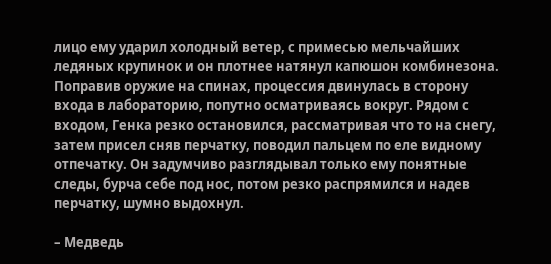лицо ему ударил холодный ветер, с примесью мельчайших ледяных крупинок и он плотнее натянул капюшон комбинезона. Поправив оружие на спинах, процессия двинулась в сторону входа в лабораторию, попутно осматриваясь вокруг. Рядом с входом, Генка резко остановился, рассматривая что то на снегу, затем присел сняв перчатку, поводил пальцем по еле видному отпечатку. Он задумчиво разглядывал только ему понятные следы, бурча себе под нос, потом резко распрямился и надев перчатку, шумно выдохнул.

– Медведь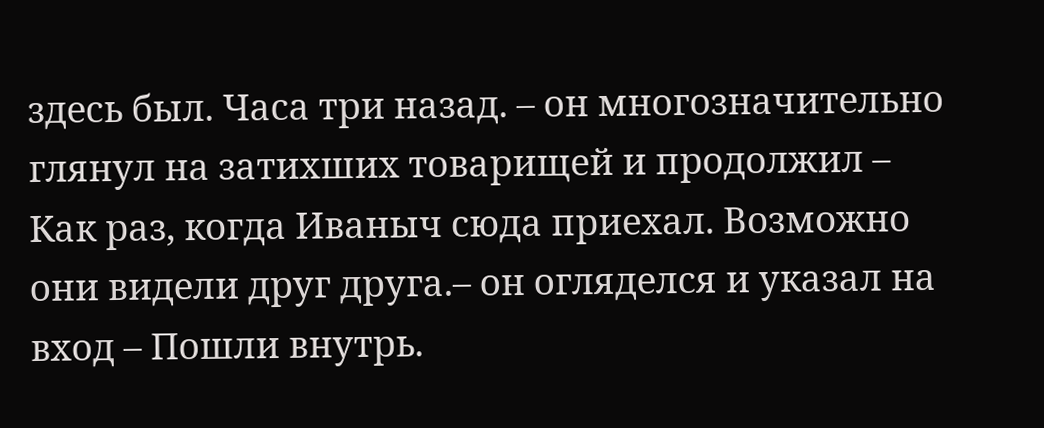здесь был. Часа три назад. – он многозначительно глянул на затихших товарищей и продолжил – Как раз, когда Иваныч сюда приехал. Возможно они видели друг друга.– он огляделся и указал на вход – Пошли внутрь.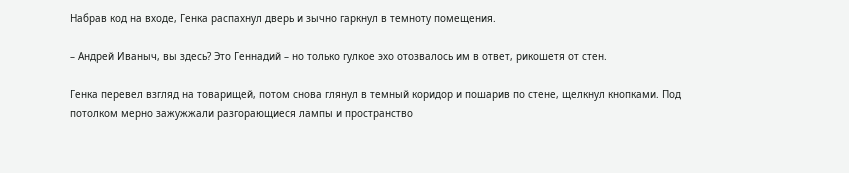Набрав код на входе, Генка распахнул дверь и зычно гаркнул в темноту помещения.

– Андрей Иваныч, вы здесь? Это Геннадий – но только гулкое эхо отозвалось им в ответ, рикошетя от стен.

Генка перевел взгляд на товарищей, потом снова глянул в темный коридор и пошарив по стене, щелкнул кнопками. Под потолком мерно зажужжали разгорающиеся лампы и пространство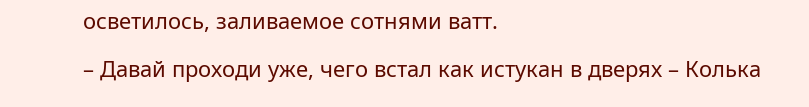осветилось, заливаемое сотнями ватт.

– Давай проходи уже, чего встал как истукан в дверях – Колька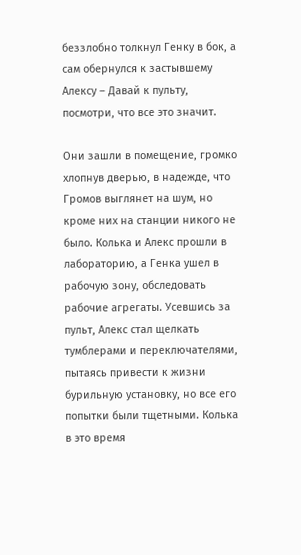беззлобно толкнул Генку в бок, а сам обернулся к застывшему Алексу – Давай к пульту, посмотри, что все это значит.

Они зашли в помещение, громко хлопнув дверью, в надежде, что Громов выглянет на шум, но кроме них на станции никого не было. Колька и Алекс прошли в лабораторию, а Генка ушел в рабочую зону, обследовать рабочие агрегаты. Усевшись за пульт, Алекс стал щелкать тумблерами и переключателями, пытаясь привести к жизни бурильную установку, но все его попытки были тщетными. Колька в это время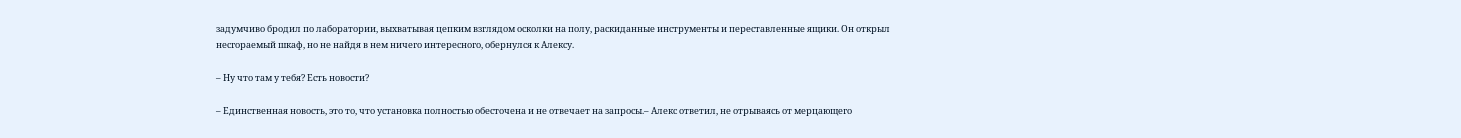задумчиво бродил по лаборатории, выхватывая цепким взглядом осколки на полу, раскиданные инструменты и переставленные ящики. Он открыл несгораемый шкаф, но не найдя в нем ничего интересного, обернулся к Алексу.

– Ну что там у тебя? Есть новости?

– Единственная новость, это то, что установка полностью обесточена и не отвечает на запросы.– Алекс ответил, не отрываясь от мерцающего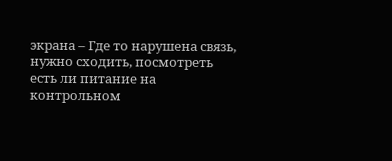экрана – Где то нарушена связь, нужно сходить, посмотреть есть ли питание на контрольном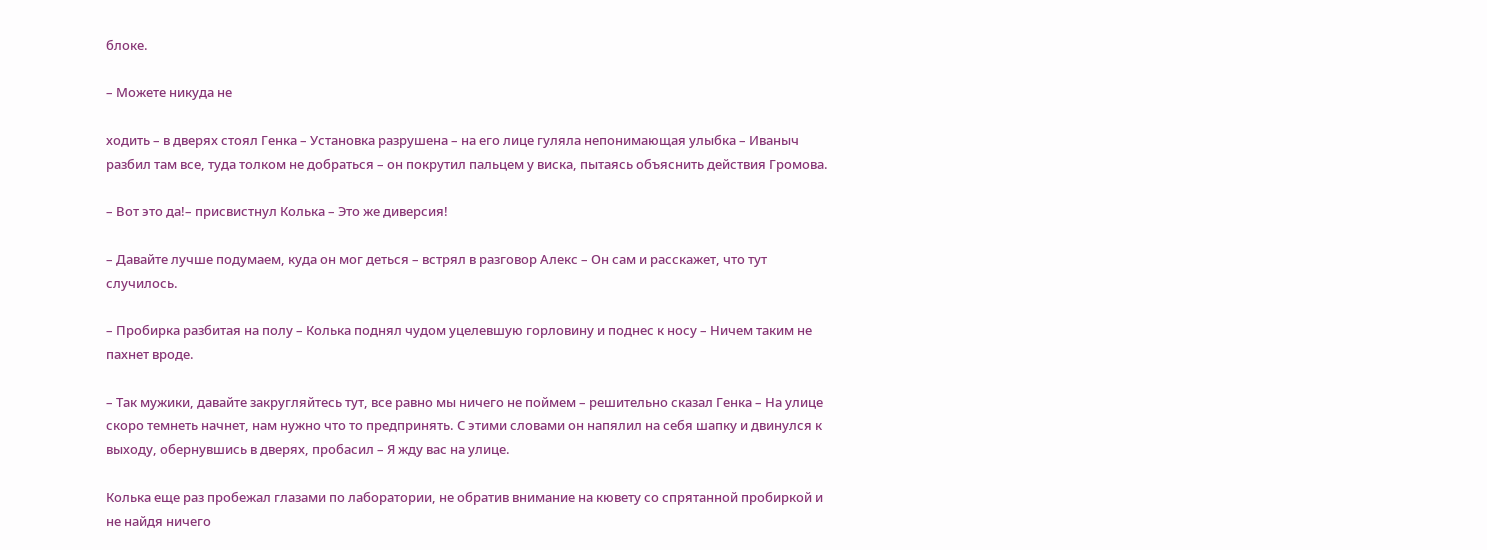блоке.

– Можете никуда не

ходить – в дверях стоял Генка – Установка разрушена – на его лице гуляла непонимающая улыбка – Иваныч разбил там все, туда толком не добраться – он покрутил пальцем у виска, пытаясь объяснить действия Громова.

– Вот это да!– присвистнул Колька – Это же диверсия!

– Давайте лучше подумаем, куда он мог деться – встрял в разговор Алекс – Он сам и расскажет, что тут случилось.

– Пробирка разбитая на полу – Колька поднял чудом уцелевшую горловину и поднес к носу – Ничем таким не пахнет вроде.

– Так мужики, давайте закругляйтесь тут, все равно мы ничего не поймем – решительно сказал Генка – На улице скоро темнеть начнет, нам нужно что то предпринять. С этими словами он напялил на себя шапку и двинулся к выходу, обернувшись в дверях, пробасил – Я жду вас на улице.

Колька еще раз пробежал глазами по лаборатории, не обратив внимание на кювету со спрятанной пробиркой и не найдя ничего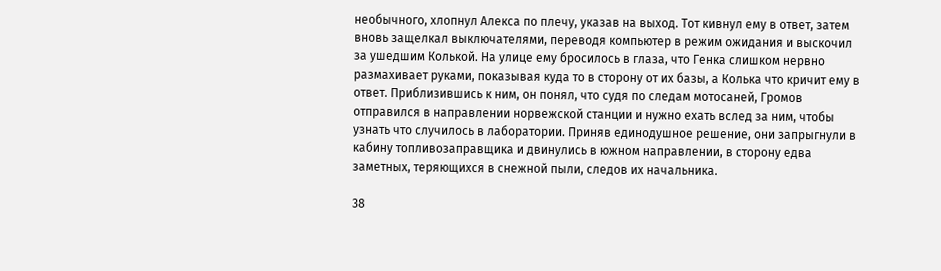необычного, хлопнул Алекса по плечу, указав на выход. Тот кивнул ему в ответ, затем вновь защелкал выключателями, переводя компьютер в режим ожидания и выскочил за ушедшим Колькой. На улице ему бросилось в глаза, что Генка слишком нервно размахивает руками, показывая куда то в сторону от их базы, а Колька что кричит ему в ответ. Приблизившись к ним, он понял, что судя по следам мотосаней, Громов отправился в направлении норвежской станции и нужно ехать вслед за ним, чтобы узнать что случилось в лаборатории. Приняв единодушное решение, они запрыгнули в кабину топливозаправщика и двинулись в южном направлении, в сторону едва заметных, теряющихся в снежной пыли, следов их начальника.

38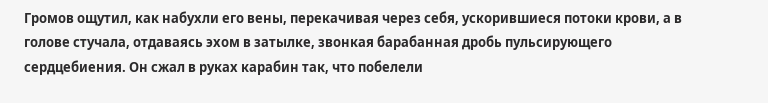Громов ощутил, как набухли его вены, перекачивая через себя, ускорившиеся потоки крови, а в голове стучала, отдаваясь эхом в затылке, звонкая барабанная дробь пульсирующего сердцебиения. Он сжал в руках карабин так, что побелели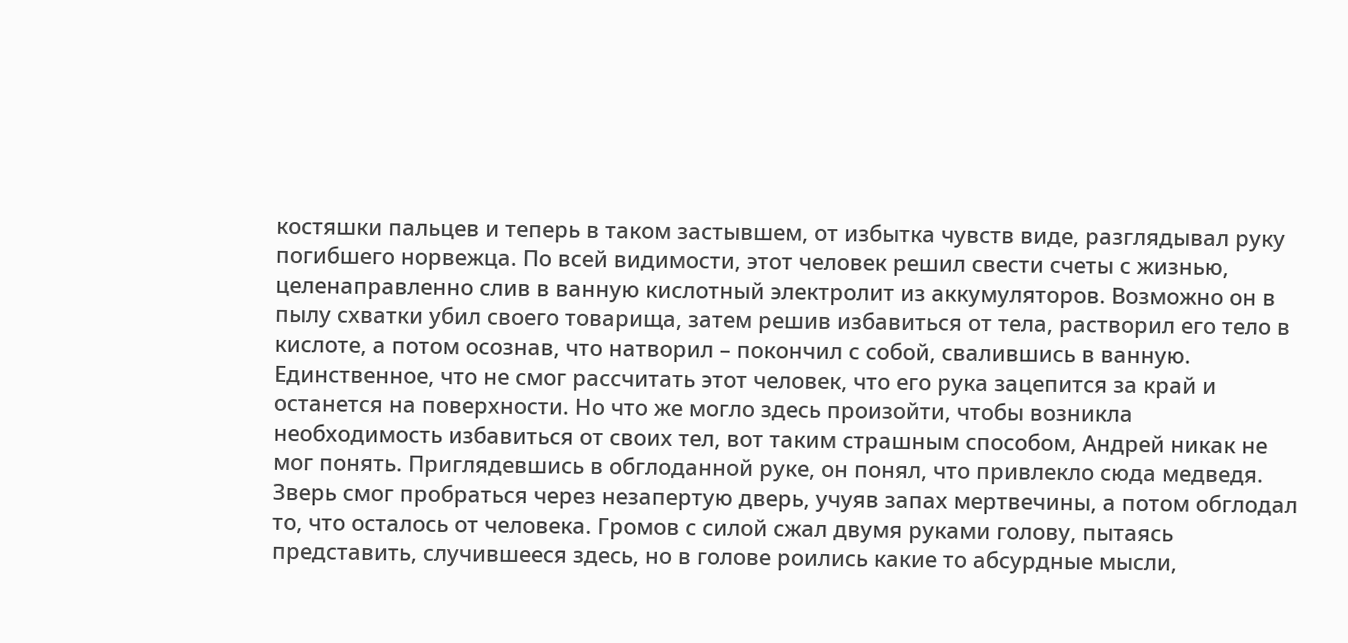костяшки пальцев и теперь в таком застывшем, от избытка чувств виде, разглядывал руку погибшего норвежца. По всей видимости, этот человек решил свести счеты с жизнью, целенаправленно слив в ванную кислотный электролит из аккумуляторов. Возможно он в пылу схватки убил своего товарища, затем решив избавиться от тела, растворил его тело в кислоте, а потом осознав, что натворил – покончил с собой, свалившись в ванную. Единственное, что не смог рассчитать этот человек, что его рука зацепится за край и останется на поверхности. Но что же могло здесь произойти, чтобы возникла необходимость избавиться от своих тел, вот таким страшным способом, Андрей никак не мог понять. Приглядевшись в обглоданной руке, он понял, что привлекло сюда медведя. Зверь смог пробраться через незапертую дверь, учуяв запах мертвечины, а потом обглодал то, что осталось от человека. Громов с силой сжал двумя руками голову, пытаясь представить, случившееся здесь, но в голове роились какие то абсурдные мысли,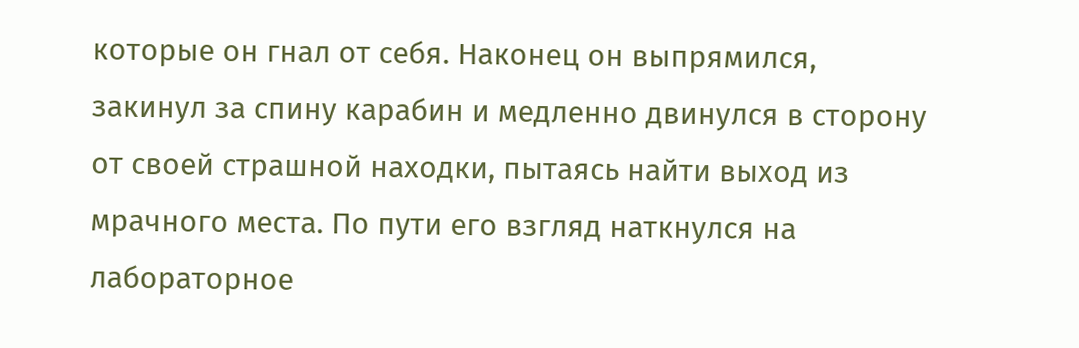которые он гнал от себя. Наконец он выпрямился, закинул за спину карабин и медленно двинулся в сторону от своей страшной находки, пытаясь найти выход из мрачного места. По пути его взгляд наткнулся на лабораторное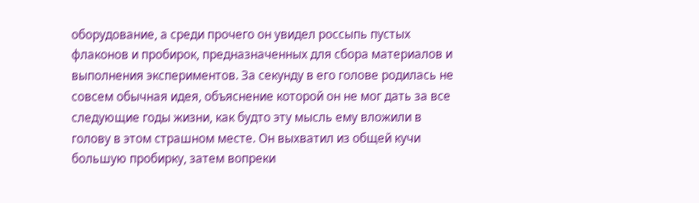оборудование, а среди прочего он увидел россыпь пустых флаконов и пробирок, предназначенных для сбора материалов и выполнения экспериментов. За секунду в его голове родилась не совсем обычная идея, объяснение которой он не мог дать за все следующие годы жизни, как будто эту мысль ему вложили в голову в этом страшном месте. Он выхватил из общей кучи большую пробирку, затем вопреки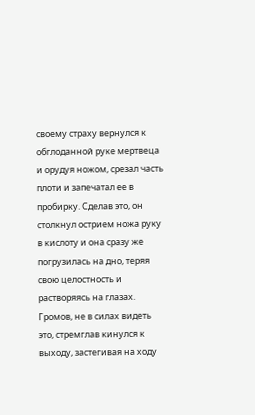своему страху вернулся к обглоданной руке мертвеца и орудуя ножом, срезал часть плоти и запечатал ее в пробирку. Сделав это, он столкнул острием ножа руку в кислоту и она сразу же погрузилась на дно, теряя свою целостность и растворяясь на глазах. Громов, не в силах видеть это, стремглав кинулся к выходу, застегивая на ходу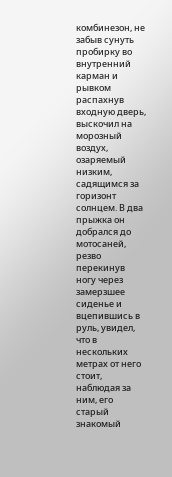комбинезон, не забыв сунуть пробирку во внутренний карман и рывком распахнув входную дверь, выскочил на морозный воздух, озаряемый низким, садящимся за горизонт солнцем. В два прыжка он добрался до мотосаней, резво перекинув ногу через замерзшее сиденье и вцепившись в руль, увидел, что в нескольких метрах от него стоит, наблюдая за ним, его старый знакомый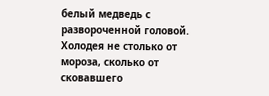белый медведь с развороченной головой. Холодея не столько от мороза, сколько от сковавшего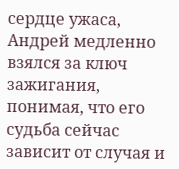сердце ужаса, Андрей медленно взялся за ключ зажигания, понимая, что его судьба сейчас зависит от случая и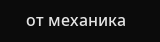от механика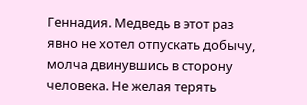Геннадия. Медведь в этот раз явно не хотел отпускать добычу, молча двинувшись в сторону человека. Не желая терять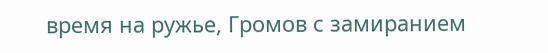время на ружье, Громов с замиранием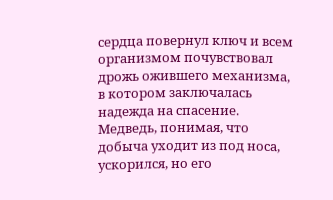сердца повернул ключ и всем организмом почувствовал дрожь ожившего механизма, в котором заключалась надежда на спасение. Медведь, понимая, что добыча уходит из под носа, ускорился, но его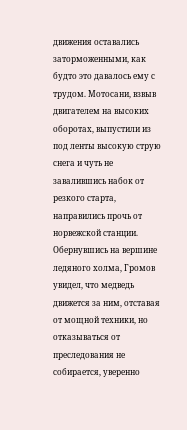движения оставались заторможенными, как будто это давалось ему с трудом. Мотосани, взвыв двигателем на высоких оборотах, выпустили из под ленты высокую струю снега и чуть не завалившись набок от резкого старта, направились прочь от норвежской станции. Обернувшись на вершине ледяного холма, Громов увидел, что медведь движется за ним, отставая от мощной техники, но отказываться от преследования не собирается, уверенно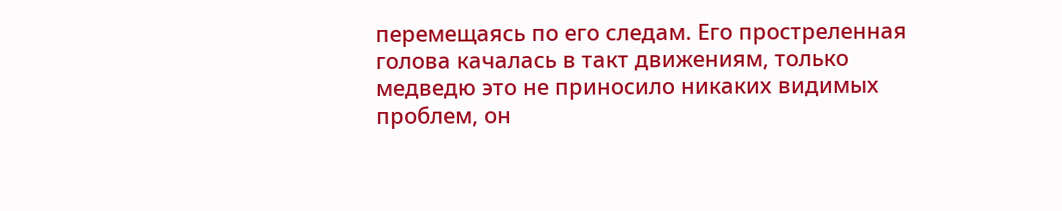перемещаясь по его следам. Его простреленная голова качалась в такт движениям, только медведю это не приносило никаких видимых проблем, он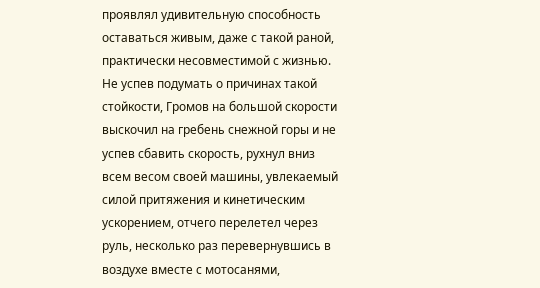проявлял удивительную способность оставаться живым, даже с такой раной, практически несовместимой с жизнью. Не успев подумать о причинах такой стойкости, Громов на большой скорости выскочил на гребень снежной горы и не успев сбавить скорость, рухнул вниз всем весом своей машины, увлекаемый силой притяжения и кинетическим ускорением, отчего перелетел через руль, несколько раз перевернувшись в воздухе вместе с мотосанями,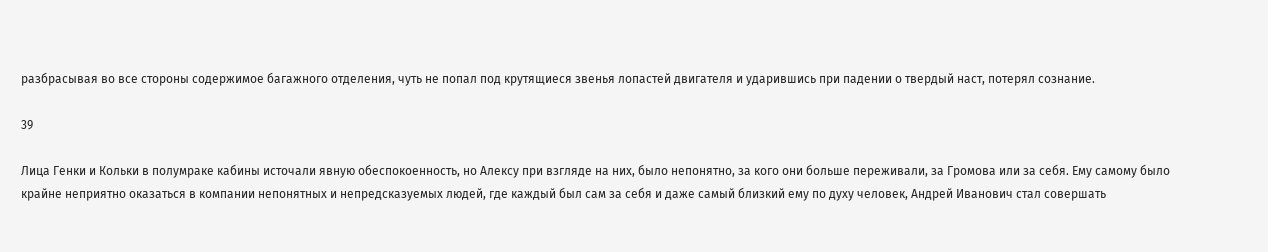разбрасывая во все стороны содержимое багажного отделения, чуть не попал под крутящиеся звенья лопастей двигателя и ударившись при падении о твердый наст, потерял сознание.

39

Лица Генки и Кольки в полумраке кабины источали явную обеспокоенность, но Алексу при взгляде на них, было непонятно, за кого они больше переживали, за Громова или за себя. Ему самому было крайне неприятно оказаться в компании непонятных и непредсказуемых людей, где каждый был сам за себя и даже самый близкий ему по духу человек, Андрей Иванович стал совершать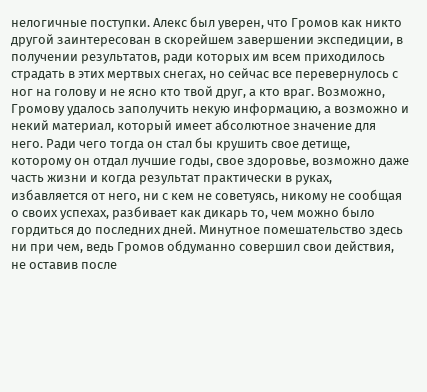нелогичные поступки. Алекс был уверен, что Громов как никто другой заинтересован в скорейшем завершении экспедиции, в получении результатов, ради которых им всем приходилось страдать в этих мертвых снегах, но сейчас все перевернулось с ног на голову и не ясно кто твой друг, а кто враг. Возможно, Громову удалось заполучить некую информацию, а возможно и некий материал, который имеет абсолютное значение для него. Ради чего тогда он стал бы крушить свое детище, которому он отдал лучшие годы, свое здоровье, возможно даже часть жизни и когда результат практически в руках, избавляется от него, ни с кем не советуясь, никому не сообщая о своих успехах, разбивает как дикарь то, чем можно было гордиться до последних дней. Минутное помешательство здесь ни при чем, ведь Громов обдуманно совершил свои действия, не оставив после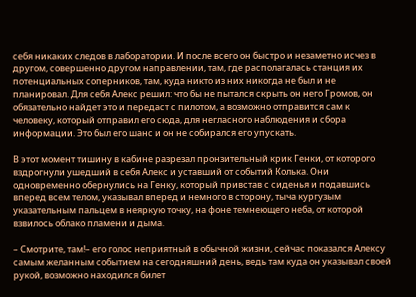себя никаких следов в лаборатории. И после всего он быстро и незаметно исчез в другом, совершенно другом направлении, там, где располагалась станция их потенциальных соперников, там, куда никто из них никогда не был и не планировал. Для себя Алекс решил: что бы не пытался скрыть он него Громов, он обязательно найдет это и передаст с пилотом, а возможно отправится сам к человеку, который отправил его сюда, для негласного наблюдения и сбора информации. Это был его шанс и он не собирался его упускать.

В этот момент тишину в кабине разрезал пронзительный крик Генки, от которого вздрогнули ушедший в себя Алекс и уставший от событий Колька. Они одновременно обернулись на Генку, который привстав с сиденья и подавшись вперед всем телом, указывал вперед и немного в сторону, тыча кургузым указательным пальцем в неяркую точку, на фоне темнеющего неба, от которой взвилось облако пламени и дыма.

– Смотрите, там!– его голос неприятный в обычной жизни, сейчас показался Алексу самым желанным событием на сегодняшний день, ведь там куда он указывал своей рукой, возможно находился билет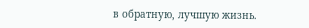в обратную, лучшую жизнь.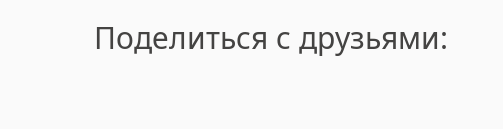Поделиться с друзьями: